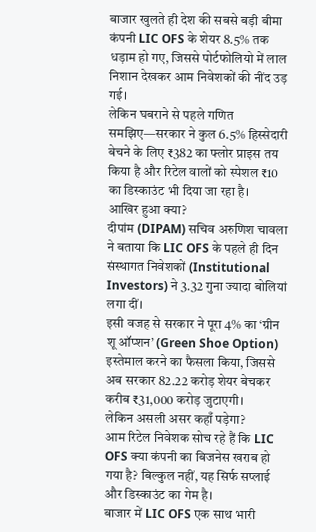बाजार खुलते ही देश की सबसे बड़ी बीमा कंपनी LIC OFS के शेयर 8.5% तक धड़ाम हो गए, जिससे पोर्टफोलियो में लाल निशान देखकर आम निवेशकों की नींद उड़ गई।
लेकिन घबराने से पहले गणित समझिए—सरकार ने कुल 6.5% हिस्सेदारी बेचने के लिए ₹382 का फ्लोर प्राइस तय किया है और रिटेल वालों को स्पेशल ₹10 का डिस्काउंट भी दिया जा रहा है।
आखिर हुआ क्या?
दीपांम (DIPAM) सचिव अरुणिश चावला ने बताया कि LIC OFS के पहले ही दिन संस्थागत निवेशकों (Institutional Investors) ने 3.32 गुना ज्यादा बोलियां लगा दीं।
इसी वजह से सरकार ने पूरा 4% का ‘ग्रीन शू ऑप्शन’ (Green Shoe Option) इस्तेमाल करने का फैसला किया, जिससे अब सरकार 82.22 करोड़ शेयर बेचकर करीब ₹31,000 करोड़ जुटाएगी।
लेकिन असली असर कहाँ पड़ेगा?
आम रिटेल निवेशक सोच रहे हैं कि LIC OFS क्या कंपनी का बिजनेस खराब हो गया है? बिल्कुल नहीं, यह सिर्फ सप्लाई और डिस्काउंट का गेम है।
बाजार में LIC OFS एक साथ भारी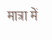मात्रा में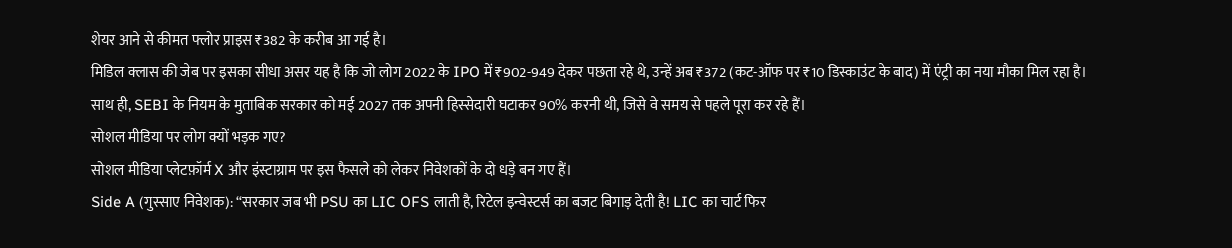शेयर आने से कीमत फ्लोर प्राइस ₹382 के करीब आ गई है।
मिडिल क्लास की जेब पर इसका सीधा असर यह है कि जो लोग 2022 के IPO में ₹902-949 देकर पछता रहे थे, उन्हें अब ₹372 (कट-ऑफ पर ₹10 डिस्काउंट के बाद) में एंट्री का नया मौका मिल रहा है।
साथ ही, SEBI के नियम के मुताबिक सरकार को मई 2027 तक अपनी हिस्सेदारी घटाकर 90% करनी थी, जिसे वे समय से पहले पूरा कर रहे हैं।
सोशल मीडिया पर लोग क्यों भड़क गए?
सोशल मीडिया प्लेटफ़ॉर्म X और इंस्टाग्राम पर इस फैसले को लेकर निवेशकों के दो धड़े बन गए हैं।
Side A (गुस्साए निवेशक): “सरकार जब भी PSU का LIC OFS लाती है, रिटेल इन्वेस्टर्स का बजट बिगाड़ देती है! LIC का चार्ट फिर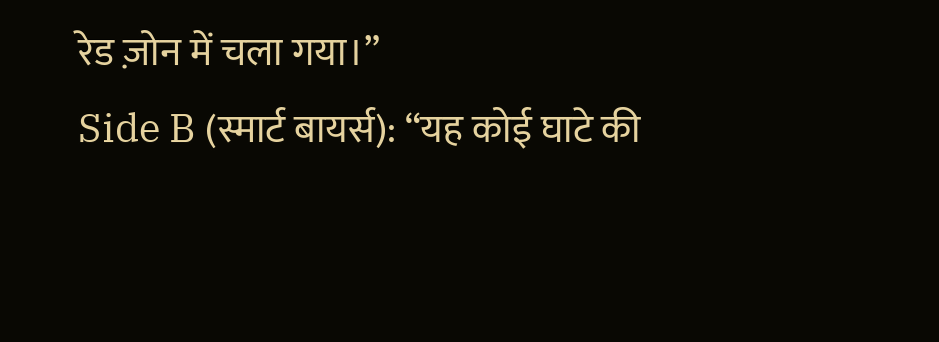रेड ज़ोन में चला गया।”
Side B (स्मार्ट बायर्स): “यह कोई घाटे की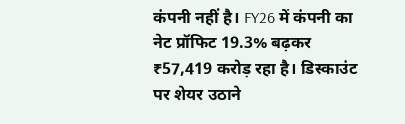कंपनी नहीं है। FY26 में कंपनी का नेट प्रॉफिट 19.3% बढ़कर ₹57,419 करोड़ रहा है। डिस्काउंट पर शेयर उठाने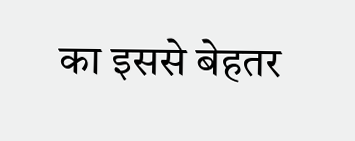का इससे बेहतर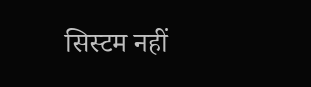सिस्टम नहीं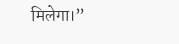मिलेगा।”